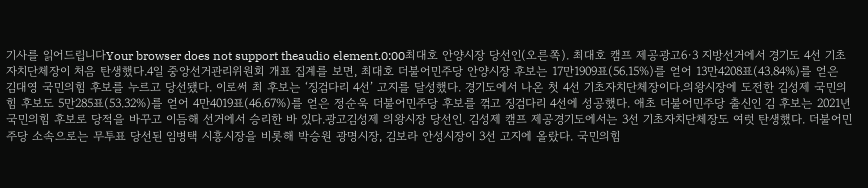기사를 읽어드립니다Your browser does not support theaudio element.0:00최대호 안양시장 당선인(오른쪽). 최대호 캠프 제공광고6·3 지방선거에서 경기도 4선 기초자치단체장이 처음 탄생했다.4일 중앙선거관리위원회 개표 집계를 보면, 최대호 더불어민주당 안양시장 후보는 17만1909표(56.15%)를 얻어 13만4208표(43.84%)를 얻은 김대영 국민의힘 후보를 누르고 당선됐다. 이로써 최 후보는 ‘징검다리 4선’ 고지를 달성했다. 경기도에서 나온 첫 4선 기초자치단체장이다.의왕시장에 도전한 김성제 국민의힘 후보도 5만285표(53.32%)를 얻어 4만4019표(46.67%)를 얻은 정순욱 더불어민주당 후보를 꺾고 징검다리 4선에 성공했다. 애초 더불어민주당 출신인 김 후보는 2021년 국민의힘 후보로 당적을 바꾸고 이듬해 선거에서 승리한 바 있다.광고김성제 의왕시장 당선인. 김성제 캠프 제공경기도에서는 3선 기초자치단체장도 여럿 탄생했다. 더불어민주당 소속으로는 무투표 당선된 임병택 시흥시장을 비롯해 박승원 광명시장, 김보라 안성시장이 3선 고지에 올랐다. 국민의힘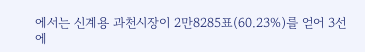에서는 신계용 과천시장이 2만8285표(60.23%)를 얻어 3선에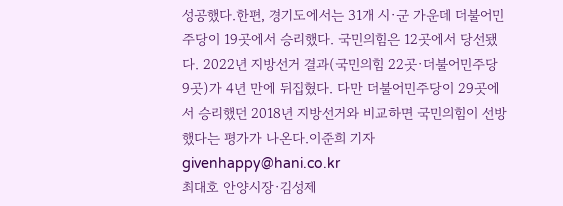성공했다.한편, 경기도에서는 31개 시·군 가운데 더불어민주당이 19곳에서 승리했다. 국민의힘은 12곳에서 당선됐다. 2022년 지방선거 결과(국민의힘 22곳·더불어민주당 9곳)가 4년 만에 뒤집혔다. 다만 더불어민주당이 29곳에서 승리했던 2018년 지방선거와 비교하면 국민의힘이 선방했다는 평가가 나온다.이준희 기자 givenhappy@hani.co.kr
최대호 안양시장·김성제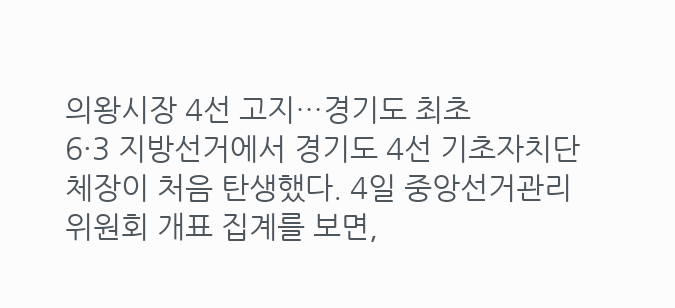의왕시장 4선 고지…경기도 최초
6·3 지방선거에서 경기도 4선 기초자치단체장이 처음 탄생했다. 4일 중앙선거관리위원회 개표 집계를 보면,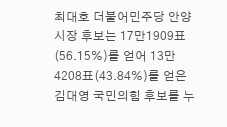최대호 더불어민주당 안양시장 후보는 17만1909표(56.15%)를 얻어 13만4208표(43.84%)를 얻은 김대영 국민의힘 후보를 누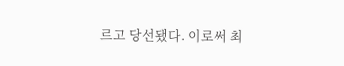르고 당선됐다. 이로써 최